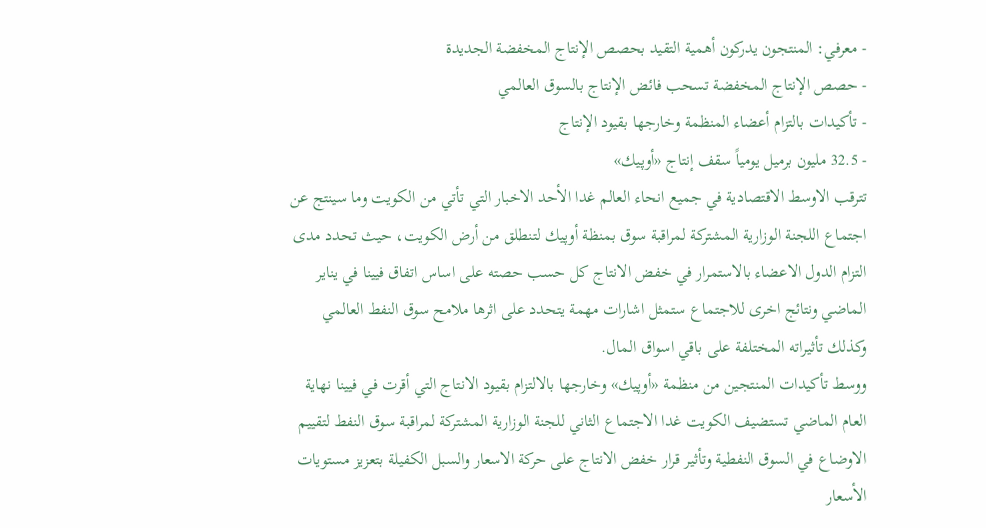- معرفي: المنتجون يدركون أهمية التقيد بحصص الإنتاج المخفضة الجديدة
- حصص الإنتاج المخفضة تسحب فائض الإنتاج بالسوق العالمي
- تأكيدات بالتزام أعضاء المنظمة وخارجها بقيود الإنتاج
- 32.5 مليون برميل يومياً سقف إنتاج «أوپيك»
تترقب الاوسط الاقتصادية في جميع انحاء العالم غدا الأحد الاخبار التي تأتي من الكويت وما سينتج عن اجتماع اللجنة الوزارية المشتركة لمراقبة سوق بمنظة أوپيك لتنطلق من أرض الكويت، حيث تحدد مدى التزام الدول الاعضاء بالاستمرار في خفض الانتاج كل حسب حصته على اساس اتفاق فيينا في يناير الماضي ونتائج اخرى للاجتماع ستمثل اشارات مهمة يتحدد على اثرها ملامح سوق النفط العالمي وكذلك تأثيراته المختلفة على باقي اسواق المال.
ووسط تأكيدات المنتجين من منظمة «أوپيك» وخارجها بالالتزام بقيود الانتاج التي أقرت في فيينا نهاية العام الماضي تستضيف الكويت غدا الاجتماع الثاني للجنة الوزارية المشتركة لمراقبة سوق النفط لتقييم الاوضاع في السوق النفطية وتأثير قرار خفض الانتاج على حركة الاسعار والسبل الكفيلة بتعزيز مستويات الأسعار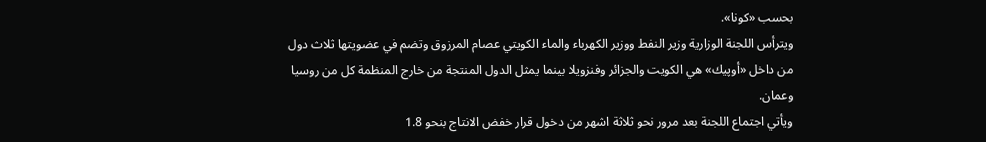بحسب «كونا».
ويترأس اللجنة الوزارية وزير النفط ووزير الكهرباء والماء الكويتي عصام المرزوق وتضم في عضويتها ثلاث دول من داخل «أوپيك» هي الكويت والجزائر وفنزويلا بينما يمثل الدول المنتجة من خارج المنظمة كل من روسيا وعمان.
ويأتي اجتماع اللجنة بعد مرور نحو ثلاثة اشهر من دخول قرار خفض الانتاج بنحو 1.8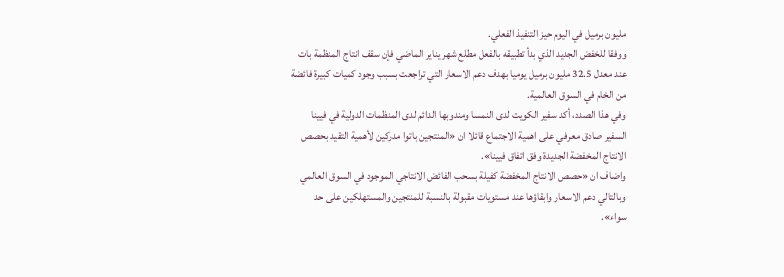مليون برميل في اليوم حيز التنفيذ الفعلي.
ووفقا للخفض الجديد الذي بدأ تطبيقه بالفعل مطلع شهر يناير الماضي فإن سقف انتاج المنظمة بات عند معدل 32.5 مليون برميل يوميا بهدف دعم الاسعار التي تراجعت بسبب وجود كميات كبيرة فائضة من الخام في السوق العالمية.
وفي هذا الصدد، أكد سفير الكويت لدى النمسا ومندوبها الدائم لدى المنظمات الدولية في فيينا السفير صادق معرفي على اهمية الاجتماع قائلا ان «المنتجين باتوا مدركين لأهمية التقيد بحصص الانتاج المخفضة الجديدة وفق اتفاق فيينا».
واضاف ان «حصص الانتاج المخفضة كفيلة بسحب الفائض الانتاجي الموجود في السوق العالمي وبالتالي دعم الاسعار وابقاؤها عند مستويات مقبولة بالنسبة للمنتجين والمستهلكين على حد سواء».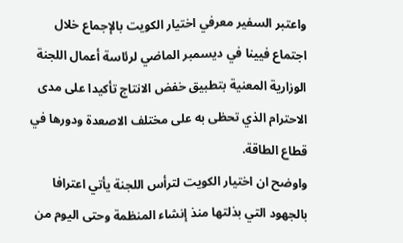واعتبر السفير معرفي اختيار الكويت بالإجماع خلال اجتماع فيينا في ديسمبر الماضي لرئاسة أعمال اللجنة الوزارية المعنية بتطبيق خفض الانتاج تأكيدا على مدى الاحترام الذي تحظى به على مختلف الاصعدة ودورها في قطاع الطاقة.
واوضح ان اختيار الكويت لترأس اللجنة يأتي اعترافا بالجهود التي بذلتها منذ إنشاء المنظمة وحتى اليوم من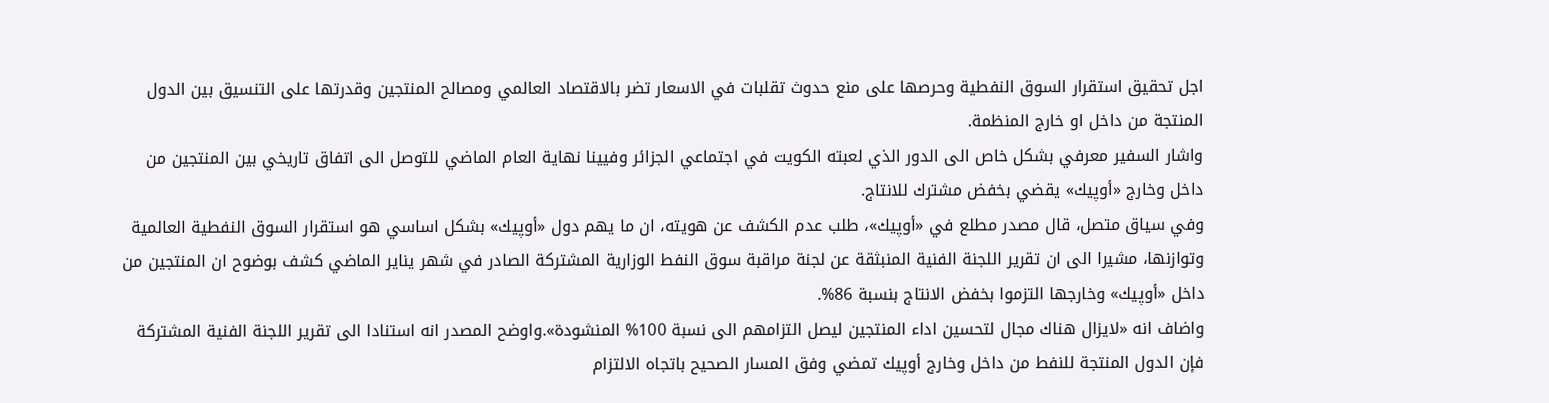اجل تحقيق استقرار السوق النفطية وحرصها على منع حدوث تقلبات في الاسعار تضر بالاقتصاد العالمي ومصالح المنتجين وقدرتها على التنسيق بين الدول المنتجة من داخل او خارج المنظمة.
واشار السفير معرفي بشكل خاص الى الدور الذي لعبته الكويت في اجتماعي الجزائر وفيينا نهاية العام الماضي للتوصل الى اتفاق تاريخي بين المنتجين من داخل وخارج «أوپيك» يقضي بخفض مشترك للانتاج.
وفي سياق متصل، قال مصدر مطلع في «أوپيك»، طلب عدم الكشف عن هويته، ان ما يهم دول «أوپيك» بشكل اساسي هو استقرار السوق النفطية العالمية وتوازنها، مشيرا الى ان تقرير اللجنة الفنية المنبثقة عن لجنة مراقبة سوق النفط الوزارية المشتركة الصادر في شهر يناير الماضي كشف بوضوح ان المنتجين من داخل «أوپيك» وخارجها التزموا بخفض الانتاج بنسبة 86%.
واضاف انه «لايزال هناك مجال لتحسين اداء المنتجين ليصل التزامهم الى نسبة 100% المنشودة».واوضح المصدر انه استنادا الى تقرير اللجنة الفنية المشتركة فإن الدول المنتجة للنفط من داخل وخارج أوپيك تمضي وفق المسار الصحيح باتجاه الالتزام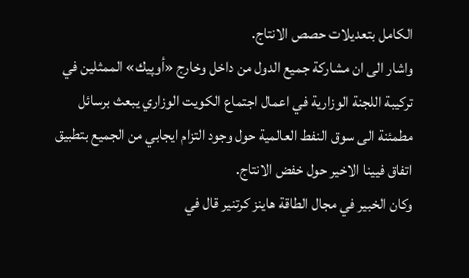الكامل بتعديلات حصص الانتاج.
واشار الى ان مشاركة جميع الدول من داخل وخارج «أوپيك» الممثلين في تركيبة اللجنة الوزارية في اعمال اجتماع الكويت الوزاري يبعث برسائل مطمئنة الى سوق النفط العالمية حول وجود التزام ايجابي من الجميع بتطبيق اتفاق فيينا الاخير حول خفض الانتاج.
وكان الخبير في مجال الطاقة هاينز كرتنير قال في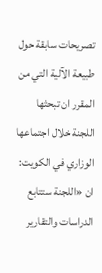تصريحات سابقة حول طبيعة الآلية التي من المقرر ان تبحثها اللجنة خلال اجتماعها الوزاري في الكويت: ان «اللجنة ستتابع الدراسات والتقارير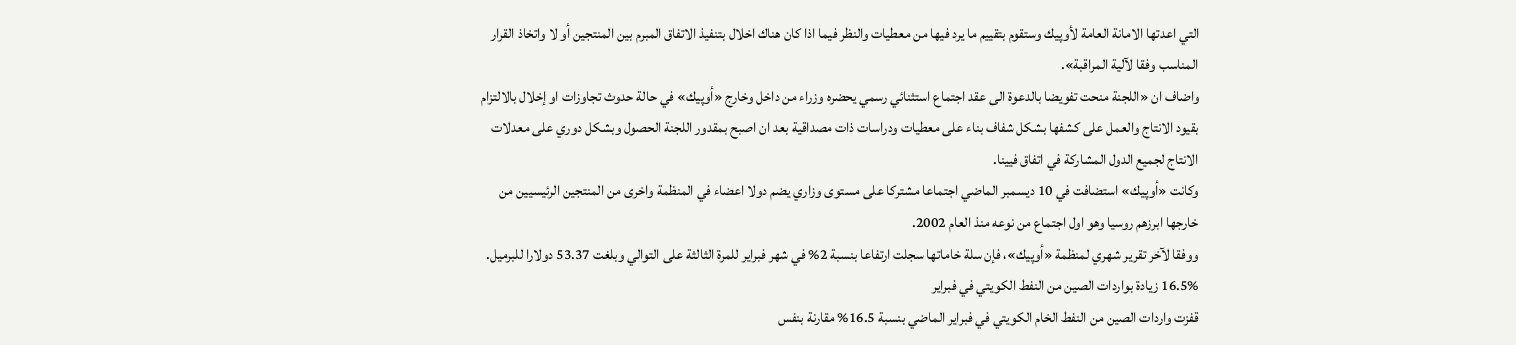التي اعدتها الامانة العامة لأوپيك وستقوم بتقييم ما يرد فيها من معطيات والنظر فيما اذا كان هناك اخلال بتنفيذ الاتفاق المبرم بين المنتجين أو لا واتخاذ القرار المناسب وفقا لآلية المراقبة».
واضاف ان «اللجنة منحت تفويضا بالدعوة الى عقد اجتماع استثنائي رسمي يحضره وزراء من داخل وخارج «أوپيك» في حالة حدوث تجاوزات او إخلال بالالتزام بقيود الانتاج والعمل على كشفها بشكل شفاف بناء على معطيات ودراسات ذات مصداقية بعد ان اصبح بمقدور اللجنة الحصول وبشكل دوري على معدلات الانتاج لجميع الدول المشاركة في اتفاق فيينا.
وكانت «أوپيك» استضافت في 10 ديسمبر الماضي اجتماعا مشتركا على مستوى وزاري يضم دولا اعضاء في المنظمة واخرى من المنتجين الرئيسيين من خارجها ابرزهم روسيا وهو اول اجتماع من نوعه منذ العام 2002.
ووفقا لآخر تقرير شهري لمنظمة «أوپيك»، فإن سلة خاماتها سجلت ارتفاعا بنسبة 2% في شهر فبراير للمرة الثالثة على التوالي وبلغت 53.37 دولارا للبرميل.
16.5% زيادة بواردات الصين من النفط الكويتي في فبراير
قفزت واردات الصين من النفط الخام الكويتي في فبراير الماضي بنسبة 16.5% مقارنة بنفس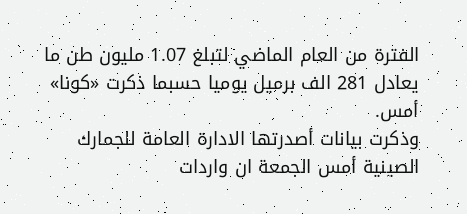الفترة من العام الماضي لتبلغ 1.07 مليون طن ما يعادل 281 الف برميل يوميا حسبما ذكرت «كونا» أمس.
وذكرت بيانات أصدرتها الادارة العامة للجمارك الصينية أمس الجمعة ان واردات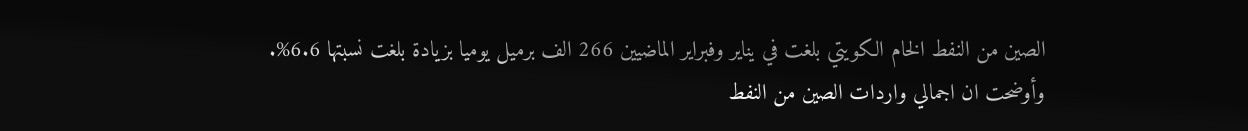الصين من النفط الخام الكويتي بلغت في يناير وفبراير الماضيين 266 الف برميل يوميا بزيادة بلغت نسبتها 6.6%.
وأوضحت ان اجمالي واردات الصين من النفط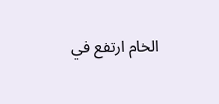الخام ارتفع في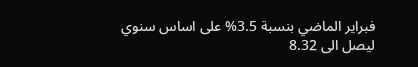فبراير الماضي بنسبة 3.5% على اساس سنوي ليصل الى 8.32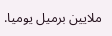ملايين برميل يوميا.